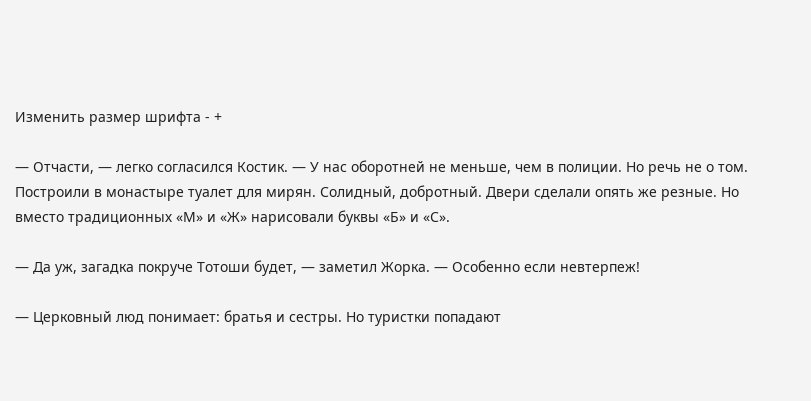Изменить размер шрифта - +

— Отчасти, — легко согласился Костик. — У нас оборотней не меньше, чем в полиции. Но речь не о том. Построили в монастыре туалет для мирян. Солидный, добротный. Двери сделали опять же резные. Но вместо традиционных «М» и «Ж» нарисовали буквы «Б» и «С».

— Да уж, загадка покруче Тотоши будет, — заметил Жорка. — Особенно если невтерпеж!

— Церковный люд понимает: братья и сестры. Но туристки попадают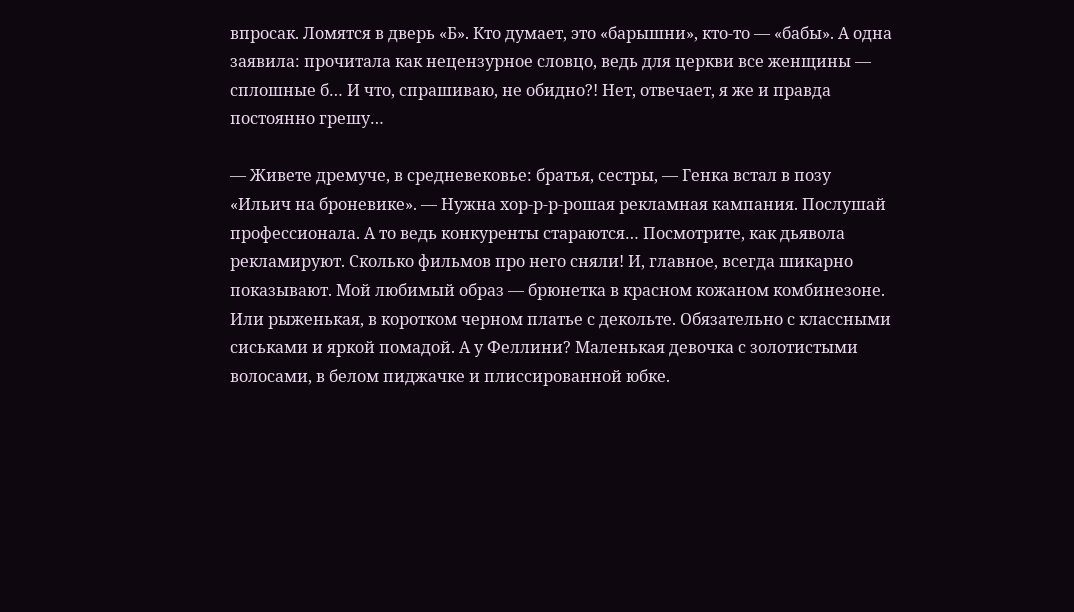впросак. Ломятся в дверь «Б». Кто думает, это «барышни», кто-то — «бабы». А одна заявила: прочитала как нецензурное словцо, ведь для церкви все женщины — сплошные б… И что, спрашиваю, не обидно?! Нет, отвечает, я же и правда постоянно грешу…

— Живете дремуче, в средневековье: братья, сестры, — Генка встал в позу «Ильич на броневике». — Нужна хор-р-р-рошая рекламная кампания. Послушай профессионала. А то ведь конкуренты стараются… Посмотрите, как дьявола рекламируют. Сколько фильмов про него сняли! И, главное, всегда шикарно показывают. Мой любимый образ — брюнетка в красном кожаном комбинезоне. Или рыженькая, в коротком черном платье с декольте. Обязательно с классными сиськами и яркой помадой. А у Феллини? Маленькая девочка с золотистыми волосами, в белом пиджачке и плиссированной юбке.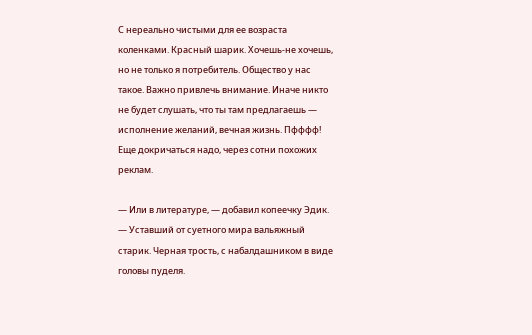С нереально чистыми для ее возраста коленками. Красный шарик. Хочешь-не хочешь, но не только я потребитель. Общество у нас такое. Важно привлечь внимание. Иначе никто не будет слушать, что ты там предлагаешь — исполнение желаний, вечная жизнь. Пфффф! Еще докричаться надо, через сотни похожих реклам.

— Или в литературе, — добавил копеечку Эдик. — Уставший от суетного мира вальяжный старик. Черная трость, с набалдашником в виде головы пуделя.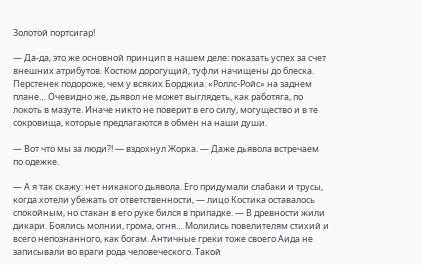Золотой портсигар!

— Да-да, это же основной принцип в нашем деле: показать успех за счет внешних атрибутов. Костюм дорогущий, туфли начищены до блеска. Перстенек подороже, чем у всяких Борджиа. «Роллс-Ройс» на заднем плане… Очевидно же, дьявол не может выглядеть, как работяга, по локоть в мазуте. Иначе никто не поверит в его силу, могущество и в те сокровища, которые предлагаются в обмен на наши души.

— Вот что мы за люди?! — вздохнул Жорка. — Даже дьявола встречаем по одежке.

— А я так скажу: нет никакого дьявола. Его придумали слабаки и трусы, когда хотели убежать от ответственности, — лицо Костика оставалось спокойным, но стакан в его руке бился в припадке. — В древности жили дикари. Боялись молнии, грома, огня… Молились повелителям стихий и всего непознанного, как богам. Античные греки тоже своего Аида не записывали во враги рода человеческого. Такой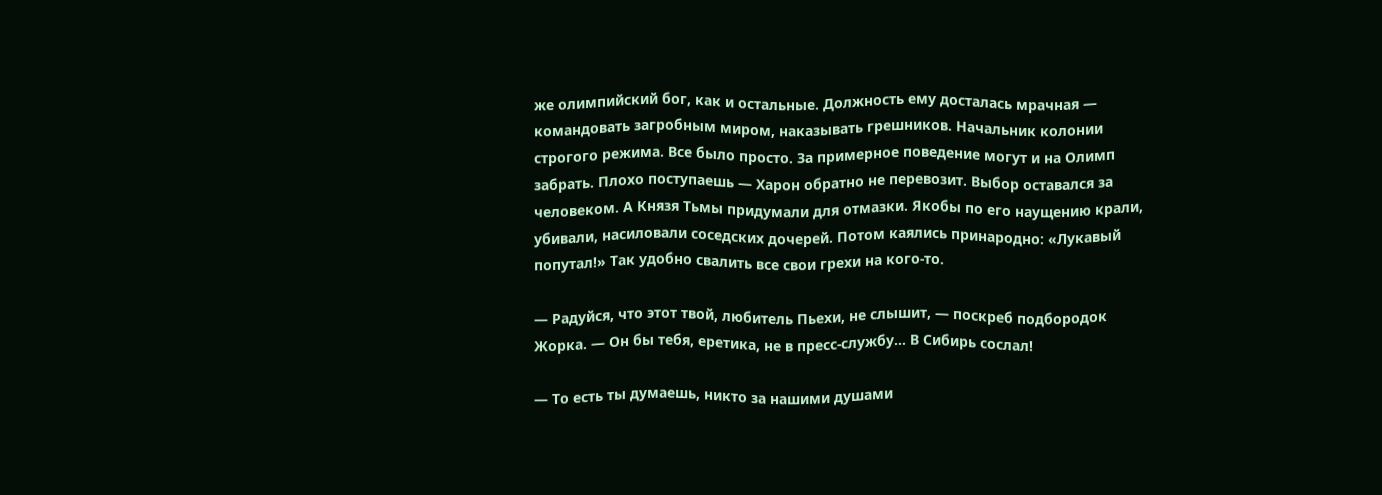же олимпийский бог, как и остальные. Должность ему досталась мрачная — командовать загробным миром, наказывать грешников. Начальник колонии строгого режима. Все было просто. За примерное поведение могут и на Олимп забрать. Плохо поступаешь — Харон обратно не перевозит. Выбор оставался за человеком. А Князя Тьмы придумали для отмазки. Якобы по его наущению крали, убивали, насиловали соседских дочерей. Потом каялись принародно: «Лукавый попутал!» Так удобно свалить все свои грехи на кого-то.

— Радуйся, что этот твой, любитель Пьехи, не слышит, — поскреб подбородок Жорка. — Он бы тебя, еретика, не в пресс-службу… В Сибирь сослал!

— То есть ты думаешь, никто за нашими душами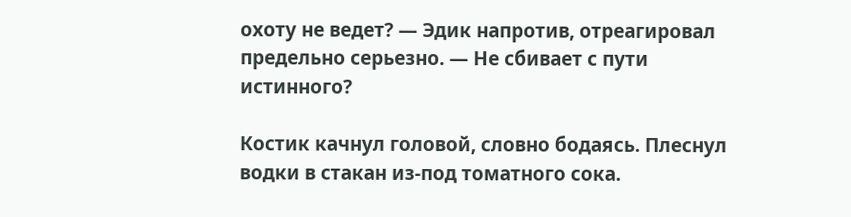охоту не ведет? — Эдик напротив, отреагировал предельно серьезно. — Не сбивает с пути истинного?

Костик качнул головой, словно бодаясь. Плеснул водки в стакан из-под томатного сока.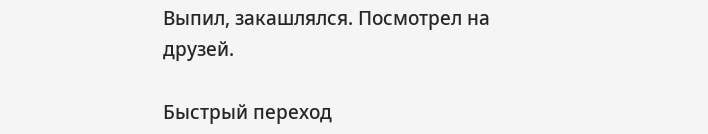Выпил, закашлялся. Посмотрел на друзей.

Быстрый переход